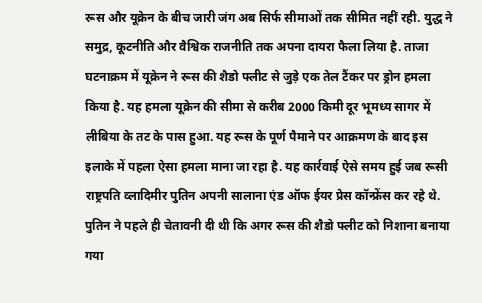रूस और यूक्रेन के बीच जारी जंग अब सिर्फ सीमाओं तक सीमित नहीं रही. युद्ध ने समुद्र, कूटनीति और वैश्विक राजनीति तक अपना दायरा फैला लिया है. ताजा घटनाक्रम में यूक्रेन ने रूस की शैडो फ्लीट से जुड़े एक तेल टैंकर पर ड्रोन हमला किया है. यह हमला यूक्रेन की सीमा से करीब 2000 किमी दूर भूमध्य सागर में लीबिया के तट के पास हुआ. यह रूस के पूर्ण पैमाने पर आक्रमण के बाद इस इलाके में पहला ऐसा हमला माना जा रहा है. यह कार्रवाई ऐसे समय हुई जब रूसी राष्ट्रपति व्लादिमीर पुतिन अपनी सालाना एंड ऑफ ईयर प्रेस कॉन्फ्रेंस कर रहे थे.
पुतिन ने पहले ही चेतावनी दी थी कि अगर रूस की शैडो फ्लीट को निशाना बनाया गया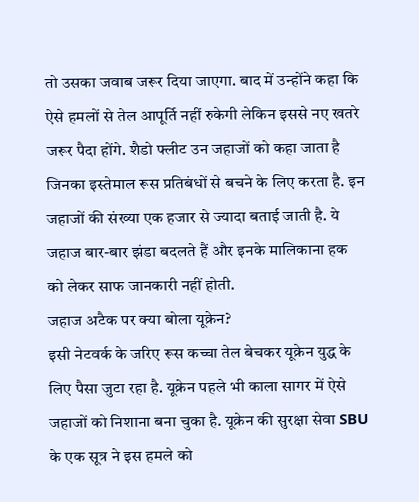तो उसका जवाब जरूर दिया जाएगा. बाद में उन्होंने कहा कि ऐसे हमलों से तेल आपूर्ति नहीं रुकेगी लेकिन इससे नए खतरे जरूर पैदा होंगे. शैडो फ्लीट उन जहाजों को कहा जाता है जिनका इस्तेमाल रूस प्रतिबंधों से बचने के लिए करता है. इन जहाजों की संख्या एक हजार से ज्यादा बताई जाती है. ये जहाज बार-बार झंडा बदलते हैं और इनके मालिकाना हक को लेकर साफ जानकारी नहीं होती.
जहाज अटैक पर क्या बोला यूक्रेन?
इसी नेटवर्क के जरिए रूस कच्चा तेल बेचकर यूक्रेन युद्ध के लिए पैसा जुटा रहा है. यूक्रेन पहले भी काला सागर में ऐसे जहाजों को निशाना बना चुका है. यूक्रेन की सुरक्षा सेवा SBU के एक सूत्र ने इस हमले को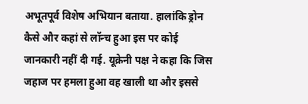अभूतपूर्व विशेष अभियान बताया. हालांकि ड्रोन कैसे और कहां से लॉन्च हुआ इस पर कोई जानकारी नहीं दी गई. यूक्रेनी पक्ष ने कहा कि जिस जहाज पर हमला हुआ वह खाली था और इससे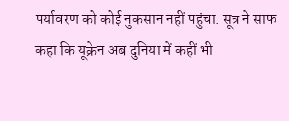पर्यावरण को कोई नुकसान नहीं पहुंचा. सूत्र ने साफ कहा कि यूक्रेन अब दुनिया में कहीं भी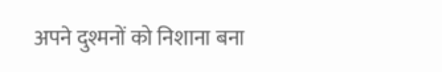अपने दुश्मनों को निशाना बना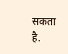सकता है.